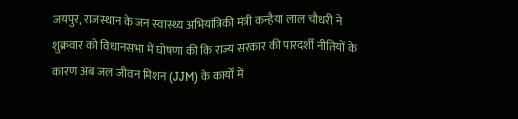जयपुर, राजस्थान के जन स्वास्थ्य अभियांत्रिकी मंत्री कन्हैया लाल चौधरी ने शुक्रवार को विधानसभा में घोषणा की कि राज्य सरकार की पारदर्शी नीतियों के कारण अब जल जीवन मिशन (JJM) के कार्यों में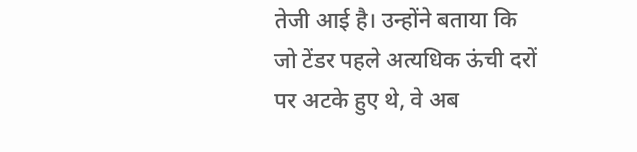तेजी आई है। उन्होंने बताया कि जो टेंडर पहले अत्यधिक ऊंची दरों पर अटके हुए थे, वे अब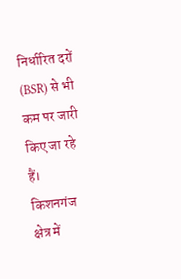निर्धारित दरों (BSR) से भी कम पर जारी किए जा रहे हैं।
किशनगंज क्षेत्र में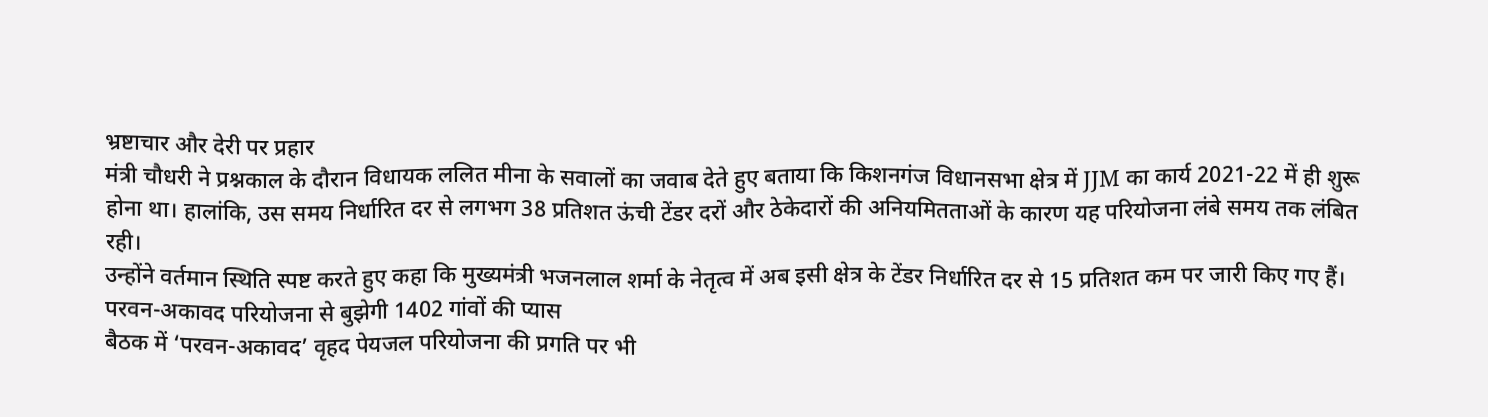भ्रष्टाचार और देरी पर प्रहार
मंत्री चौधरी ने प्रश्नकाल के दौरान विधायक ललित मीना के सवालों का जवाब देते हुए बताया कि किशनगंज विधानसभा क्षेत्र में JJM का कार्य 2021-22 में ही शुरू होना था। हालांकि, उस समय निर्धारित दर से लगभग 38 प्रतिशत ऊंची टेंडर दरों और ठेकेदारों की अनियमितताओं के कारण यह परियोजना लंबे समय तक लंबित रही।
उन्होंने वर्तमान स्थिति स्पष्ट करते हुए कहा कि मुख्यमंत्री भजनलाल शर्मा के नेतृत्व में अब इसी क्षेत्र के टेंडर निर्धारित दर से 15 प्रतिशत कम पर जारी किए गए हैं।
परवन-अकावद परियोजना से बुझेगी 1402 गांवों की प्यास
बैठक में ‘परवन-अकावद’ वृहद पेयजल परियोजना की प्रगति पर भी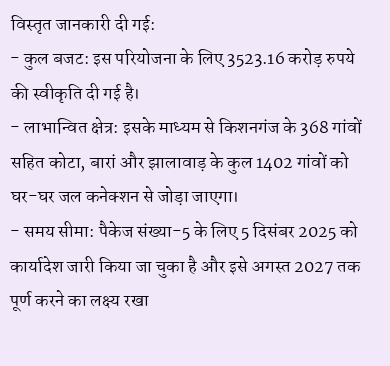विस्तृत जानकारी दी गई:
- कुल बजट: इस परियोजना के लिए 3523.16 करोड़ रुपये की स्वीकृति दी गई है।
- लाभान्वित क्षेत्र: इसके माध्यम से किशनगंज के 368 गांवों सहित कोटा, बारां और झालावाड़ के कुल 1402 गांवों को घर-घर जल कनेक्शन से जोड़ा जाएगा।
- समय सीमा: पैकेज संख्या-5 के लिए 5 दिसंबर 2025 को कार्यादेश जारी किया जा चुका है और इसे अगस्त 2027 तक पूर्ण करने का लक्ष्य रखा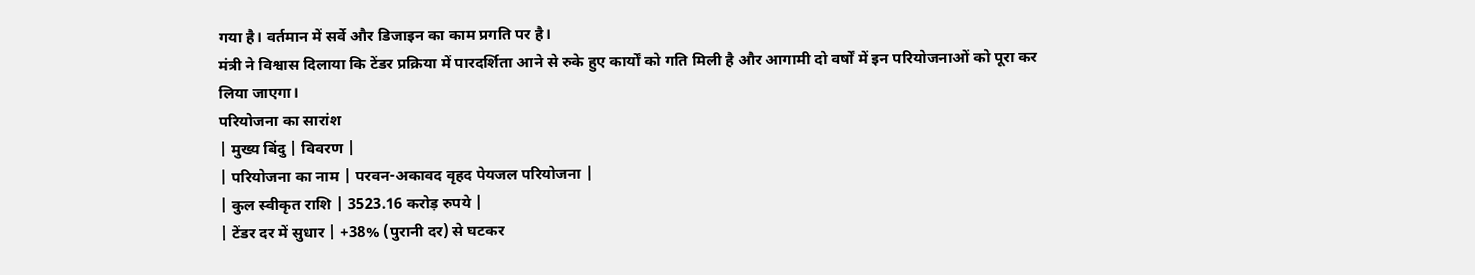गया है। वर्तमान में सर्वे और डिजाइन का काम प्रगति पर है।
मंत्री ने विश्वास दिलाया कि टेंडर प्रक्रिया में पारदर्शिता आने से रुके हुए कार्यों को गति मिली है और आगामी दो वर्षों में इन परियोजनाओं को पूरा कर लिया जाएगा।
परियोजना का सारांश
| मुख्य बिंदु | विवरण |
| परियोजना का नाम | परवन-अकावद वृहद पेयजल परियोजना |
| कुल स्वीकृत राशि | 3523.16 करोड़ रुपये |
| टेंडर दर में सुधार | +38% (पुरानी दर) से घटकर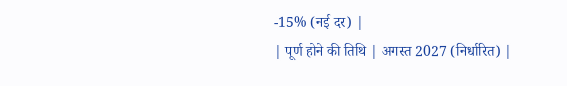-15% (नई दर) |
| पूर्ण होने की तिथि | अगस्त 2027 (निर्धारित) |